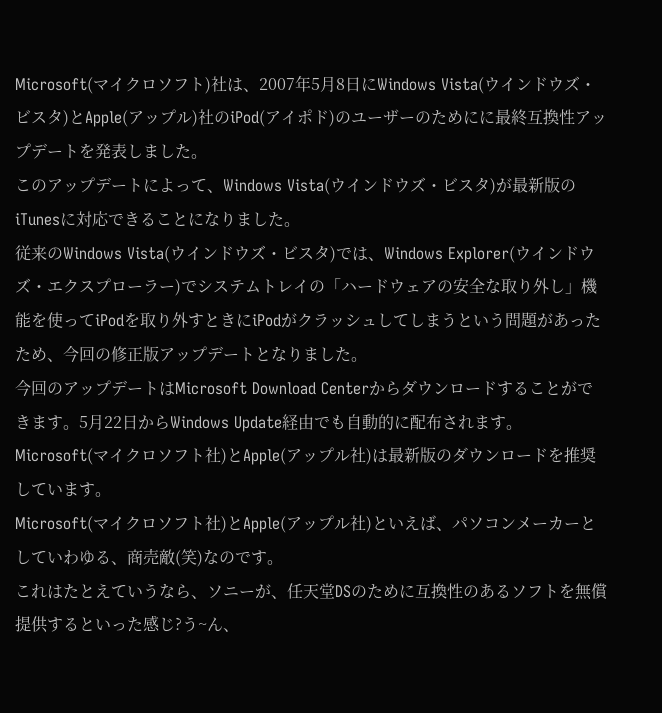Microsoft(マイクロソフト)社は、2007年5月8日にWindows Vista(ウインドウズ・ビスタ)とApple(アップル)社のiPod(アイポド)のユーザーのためにに最終互換性アップデートを発表しました。
このアップデートによって、Windows Vista(ウインドウズ・ビスタ)が最新版のiTunesに対応できることになりました。
従来のWindows Vista(ウインドウズ・ビスタ)では、Windows Explorer(ウインドウズ・エクスプローラー)でシステムトレイの「ハードウェアの安全な取り外し」機能を使ってiPodを取り外すときにiPodがクラッシュしてしまうという問題があったため、今回の修正版アップデートとなりました。
今回のアップデートはMicrosoft Download Centerからダウンロードすることができます。5月22日からWindows Update経由でも自動的に配布されます。Microsoft(マイクロソフト社)とApple(アップル社)は最新版のダウンロードを推奨しています。
Microsoft(マイクロソフト社)とApple(アップル社)といえば、パソコンメーカーとしていわゆる、商売敵(笑)なのです。
これはたとえていうなら、ソニーが、任天堂DSのために互換性のあるソフトを無償提供するといった感じ?う~ん、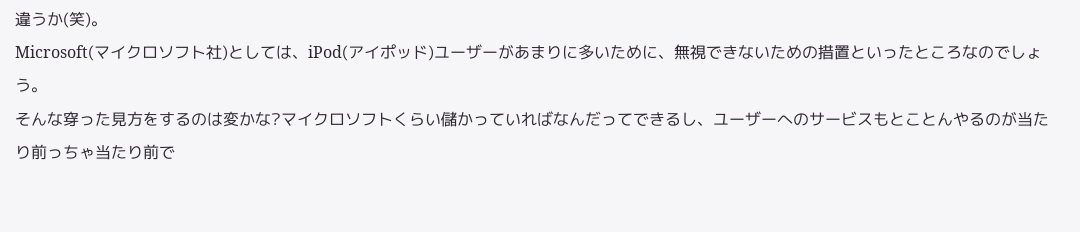違うか(笑)。
Microsoft(マイクロソフト社)としては、iPod(アイポッド)ユーザーがあまりに多いために、無視できないための措置といったところなのでしょう。
そんな穿った見方をするのは変かな?マイクロソフトくらい儲かっていればなんだってできるし、ユーザーへのサービスもとことんやるのが当たり前っちゃ当たり前で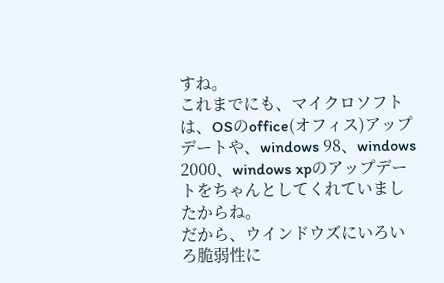すね。
これまでにも、マイクロソフトは、OSのoffice(オフィス)アップデートや、windows 98、windows 2000、windows xpのアップデートをちゃんとしてくれていましたからね。
だから、ウインドウズにいろいろ脆弱性に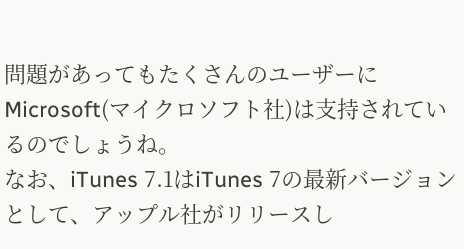問題があってもたくさんのユーザーにMicrosoft(マイクロソフト社)は支持されているのでしょうね。
なお、iTunes 7.1はiTunes 7の最新バージョンとして、アップル社がリリースし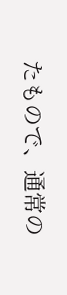たもので、通常の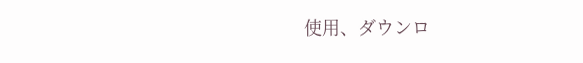使用、ダウンロ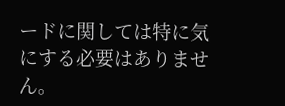ードに関しては特に気にする必要はありません。